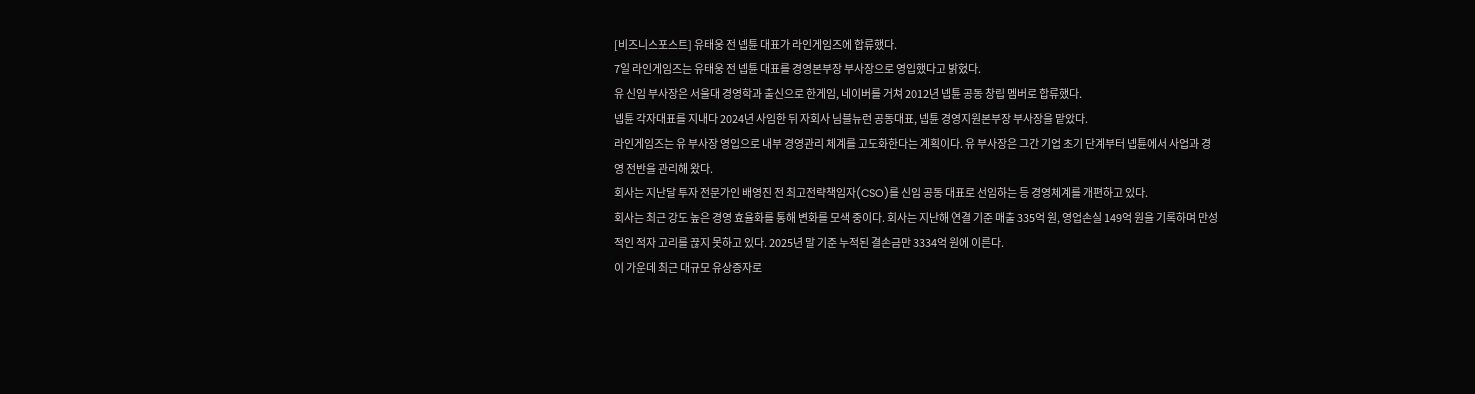[비즈니스포스트] 유태웅 전 넵튠 대표가 라인게임즈에 합류했다.
7일 라인게임즈는 유태웅 전 넵튠 대표를 경영본부장 부사장으로 영입했다고 밝혔다.
유 신임 부사장은 서울대 경영학과 출신으로 한게임, 네이버를 거쳐 2012년 넵튠 공동 창립 멤버로 합류했다.
넵튠 각자대표를 지내다 2024년 사임한 뒤 자회사 님블뉴런 공동대표, 넵튠 경영지원본부장 부사장을 맡았다.
라인게임즈는 유 부사장 영입으로 내부 경영관리 체계를 고도화한다는 계획이다. 유 부사장은 그간 기업 초기 단계부터 넵튠에서 사업과 경영 전반을 관리해 왔다.
회사는 지난달 투자 전문가인 배영진 전 최고전략책임자(CSO)를 신임 공동 대표로 선임하는 등 경영체계를 개편하고 있다.
회사는 최근 강도 높은 경영 효율화를 통해 변화를 모색 중이다. 회사는 지난해 연결 기준 매출 335억 원, 영업손실 149억 원을 기록하며 만성적인 적자 고리를 끊지 못하고 있다. 2025년 말 기준 누적된 결손금만 3334억 원에 이른다.
이 가운데 최근 대규모 유상증자로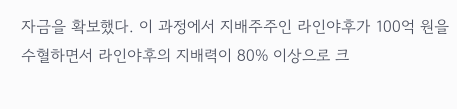자금을 확보했다. 이 과정에서 지배주주인 라인야후가 100억 원을 수혈하면서 라인야후의 지배력이 80% 이상으로 크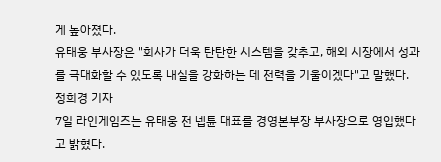게 높아졌다.
유태웅 부사장은 "회사가 더욱 탄탄한 시스템을 갖추고, 해외 시장에서 성과를 극대화할 수 있도록 내실을 강화하는 데 전력을 기울이겠다"고 말했다. 정희경 기자
7일 라인게임즈는 유태웅 전 넵튠 대표를 경영본부장 부사장으로 영입했다고 밝혔다.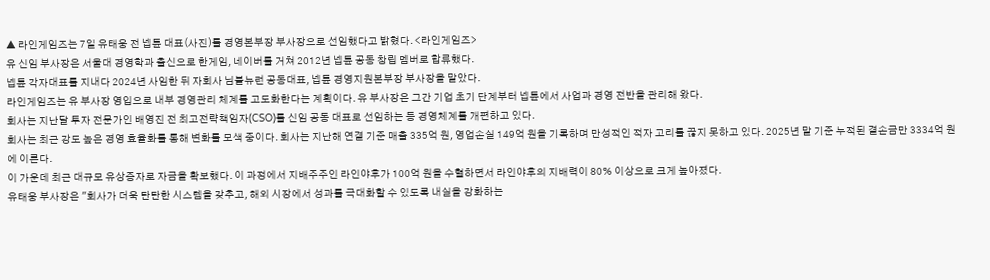▲ 라인게임즈는 7일 유태웅 전 넵튠 대표(사진)를 경영본부장 부사장으로 선임했다고 밝혔다. <라인게임즈>
유 신임 부사장은 서울대 경영학과 출신으로 한게임, 네이버를 거쳐 2012년 넵튠 공동 창립 멤버로 합류했다.
넵튠 각자대표를 지내다 2024년 사임한 뒤 자회사 님블뉴런 공동대표, 넵튠 경영지원본부장 부사장을 맡았다.
라인게임즈는 유 부사장 영입으로 내부 경영관리 체계를 고도화한다는 계획이다. 유 부사장은 그간 기업 초기 단계부터 넵튠에서 사업과 경영 전반을 관리해 왔다.
회사는 지난달 투자 전문가인 배영진 전 최고전략책임자(CSO)를 신임 공동 대표로 선임하는 등 경영체계를 개편하고 있다.
회사는 최근 강도 높은 경영 효율화를 통해 변화를 모색 중이다. 회사는 지난해 연결 기준 매출 335억 원, 영업손실 149억 원을 기록하며 만성적인 적자 고리를 끊지 못하고 있다. 2025년 말 기준 누적된 결손금만 3334억 원에 이른다.
이 가운데 최근 대규모 유상증자로 자금을 확보했다. 이 과정에서 지배주주인 라인야후가 100억 원을 수혈하면서 라인야후의 지배력이 80% 이상으로 크게 높아졌다.
유태웅 부사장은 "회사가 더욱 탄탄한 시스템을 갖추고, 해외 시장에서 성과를 극대화할 수 있도록 내실을 강화하는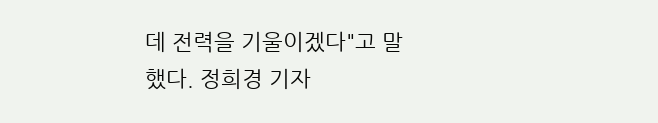데 전력을 기울이겠다"고 말했다. 정희경 기자